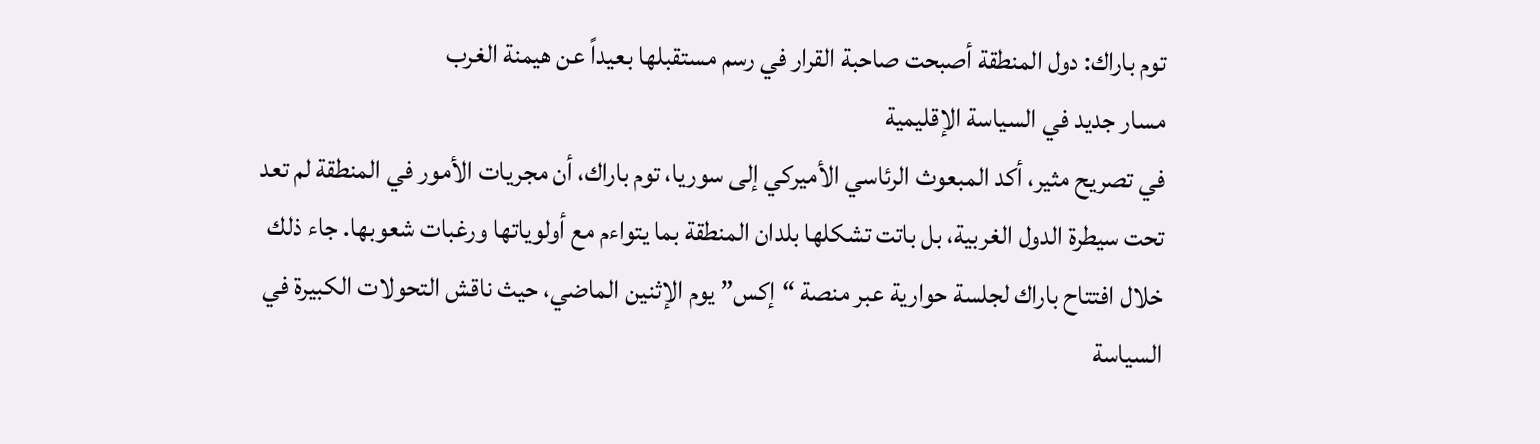توم باراك: دول المنطقة أصبحت صاحبة القرار في رسم مستقبلها بعيداً عن هيمنة الغرب
مسار جديد في السياسة الإقليمية
في تصريح مثير، أكد المبعوث الرئاسي الأميركي إلى سوريا، توم باراك، أن مجريات الأمور في المنطقة لم تعد تحت سيطرة الدول الغربية، بل باتت تشكلها بلدان المنطقة بما يتواءم مع أولوياتها ورغبات شعوبها. جاء ذلك خلال افتتاح باراك لجلسة حوارية عبر منصة “إكس” يوم الإثنين الماضي، حيث ناقش التحولات الكبيرة في السياسة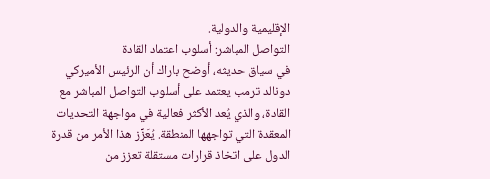الإقليمية والدولية.
التواصل المباشر: أسلوب اعتماد القادة
في سياق حديثه، أوضح باراك أن الرئيس الأميركي دونالد ترمب يعتمد على أسلوب التواصل المباشر مع القادة، والذي يُعد الأكثر فعالية في مواجهة التحديات المعقدة التي تواجهها المنطقة. يُعَزِّز هذا الأمر من قدرة الدول على اتخاذ قرارات مستقلة تعزز من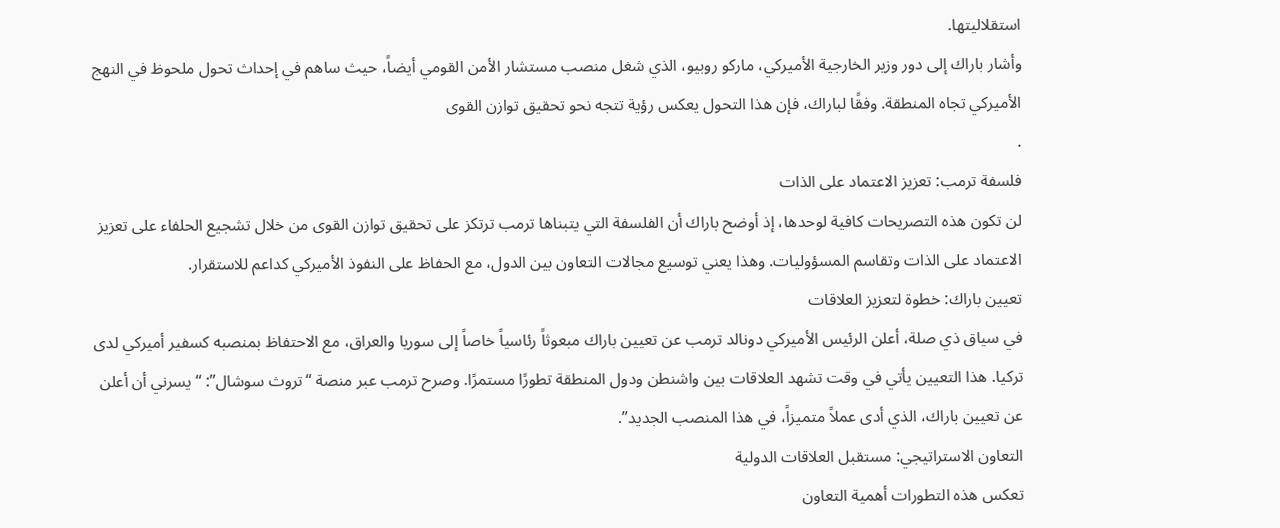استقلاليتها.
وأشار باراك إلى دور وزير الخارجية الأميركي، ماركو روبيو، الذي شغل منصب مستشار الأمن القومي أيضاً، حيث ساهم في إحداث تحول ملحوظ في النهج الأميركي تجاه المنطقة. وفقًا لباراك، فإن هذا التحول يعكس رؤية تتجه نحو تحقيق توازن القوى
.
فلسفة ترمب: تعزيز الاعتماد على الذات
لن تكون هذه التصريحات كافية لوحدها، إذ أوضح باراك أن الفلسفة التي يتبناها ترمب ترتكز على تحقيق توازن القوى من خلال تشجيع الحلفاء على تعزيز الاعتماد على الذات وتقاسم المسؤوليات. وهذا يعني توسيع مجالات التعاون بين الدول، مع الحفاظ على النفوذ الأميركي كداعم للاستقرار.
تعيين باراك: خطوة لتعزيز العلاقات
في سياق ذي صلة، أعلن الرئيس الأميركي دونالد ترمب عن تعيين باراك مبعوثاً رئاسياً خاصاً إلى سوريا والعراق، مع الاحتفاظ بمنصبه كسفير أميركي لدى تركيا. هذا التعيين يأتي في وقت تشهد العلاقات بين واشنطن ودول المنطقة تطورًا مستمرًا. وصرح ترمب عبر منصة “تروث سوشال”: “يسرني أن أعلن عن تعيين باراك، الذي أدى عملاً متميزاً، في هذا المنصب الجديد”.
التعاون الاستراتيجي: مستقبل العلاقات الدولية
تعكس هذه التطورات أهمية التعاون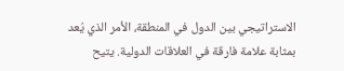الاستراتيجي بين الدول في المنطقة، الأمر الذي يُعد بمثابة علامة فارقة في العلاقات الدولية. يتيح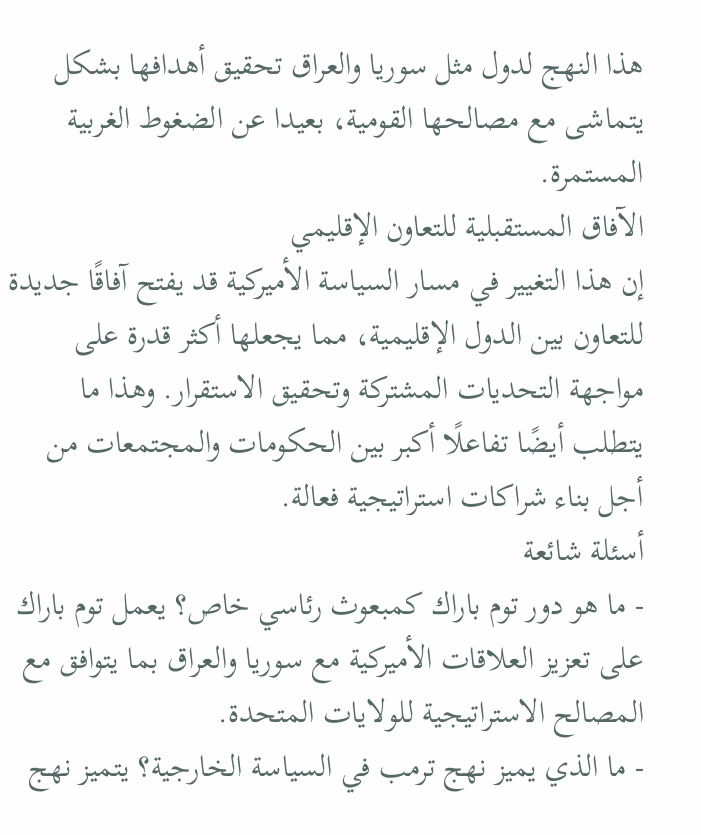هذا النهج لدول مثل سوريا والعراق تحقيق أهدافها بشكل يتماشى مع مصالحها القومية، بعيدا عن الضغوط الغربية المستمرة.
الآفاق المستقبلية للتعاون الإقليمي
إن هذا التغيير في مسار السياسة الأميركية قد يفتح آفاقًا جديدة للتعاون بين الدول الإقليمية، مما يجعلها أكثر قدرة على مواجهة التحديات المشتركة وتحقيق الاستقرار. وهذا ما يتطلب أيضًا تفاعلًا أكبر بين الحكومات والمجتمعات من أجل بناء شراكات استراتيجية فعالة.
أسئلة شائعة
- ما هو دور توم باراك كمبعوث رئاسي خاص؟ يعمل توم باراك على تعزيز العلاقات الأميركية مع سوريا والعراق بما يتوافق مع المصالح الاستراتيجية للولايات المتحدة.
- ما الذي يميز نهج ترمب في السياسة الخارجية؟ يتميز نهج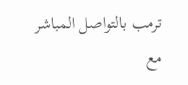ترمب بالتواصل المباشر مع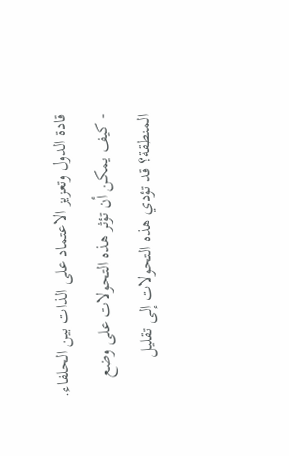قادة الدول وتعزيز الاعتماد على الذات بين الحلفاء.
- كيف يمكن أن تؤثر هذه التحولات على وضع المنطقة؟ قد تؤدي هذه التحولات إلى تقليل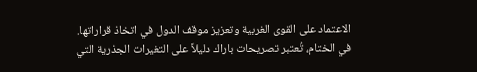الاعتماد على القوى الغربية وتعزيز موقف الدول في اتخاذ قراراتها.
في الختام، تُعتبر تصريحات باراك دليلاً على التغيرات الجذرية التي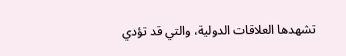تشهدها العلاقات الدولية، والتي قد تؤدي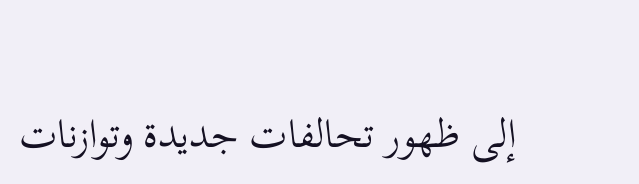إلى ظهور تحالفات جديدة وتوازنات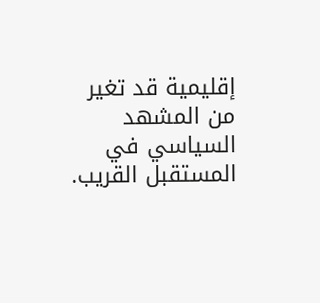إقليمية قد تغير من المشهد السياسي في المستقبل القريب.